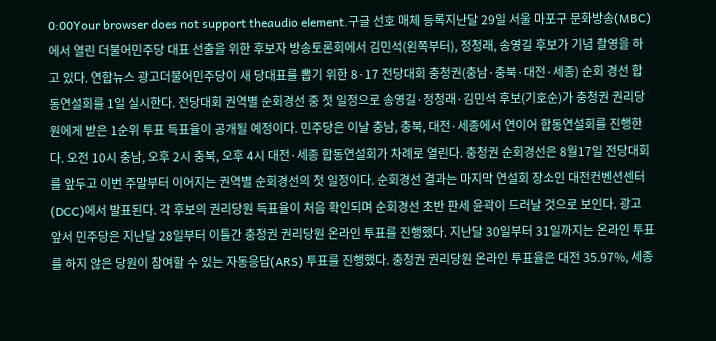0:00Your browser does not support theaudio element.구글 선호 매체 등록지난달 29일 서울 마포구 문화방송(MBC)에서 열린 더불어민주당 대표 선출을 위한 후보자 방송토론회에서 김민석(왼쪽부터), 정청래, 송영길 후보가 기념 촬영을 하고 있다. 연합뉴스 광고더불어민주당이 새 당대표를 뽑기 위한 8·17 전당대회 충청권(충남·충북·대전·세종) 순회 경선 합동연설회를 1일 실시한다. 전당대회 권역별 순회경선 중 첫 일정으로 송영길·정청래·김민석 후보(기호순)가 충청권 권리당원에게 받은 1순위 투표 득표율이 공개될 예정이다. 민주당은 이날 충남, 충북, 대전·세종에서 연이어 합동연설회를 진행한다. 오전 10시 충남, 오후 2시 충북, 오후 4시 대전·세종 합동연설회가 차례로 열린다. 충청권 순회경선은 8월17일 전당대회를 앞두고 이번 주말부터 이어지는 권역별 순회경선의 첫 일정이다. 순회경선 결과는 마지막 연설회 장소인 대전컨벤션센터(DCC)에서 발표된다. 각 후보의 권리당원 득표율이 처음 확인되며 순회경선 초반 판세 윤곽이 드러날 것으로 보인다. 광고 앞서 민주당은 지난달 28일부터 이틀간 충청권 권리당원 온라인 투표를 진행했다. 지난달 30일부터 31일까지는 온라인 투표를 하지 않은 당원이 참여할 수 있는 자동응답(ARS) 투표를 진행했다. 충청권 권리당원 온라인 투표율은 대전 35.97%, 세종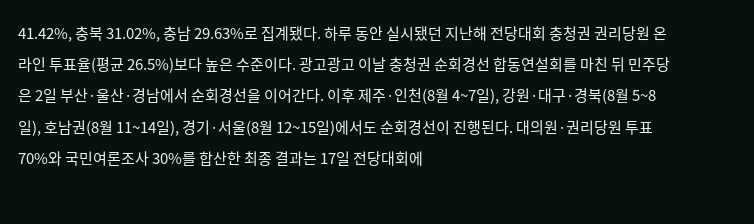41.42%, 충북 31.02%, 충남 29.63%로 집계됐다. 하루 동안 실시됐던 지난해 전당대회 충청권 권리당원 온라인 투표율(평균 26.5%)보다 높은 수준이다. 광고광고 이날 충청권 순회경선 합동연설회를 마친 뒤 민주당은 2일 부산·울산·경남에서 순회경선을 이어간다. 이후 제주·인천(8월 4~7일), 강원·대구·경북(8월 5~8일), 호남권(8월 11~14일), 경기·서울(8월 12~15일)에서도 순회경선이 진행된다. 대의원·권리당원 투표 70%와 국민여론조사 30%를 합산한 최종 결과는 17일 전당대회에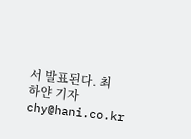서 발표된다. 최하얀 기자 chy@hani.co.kr